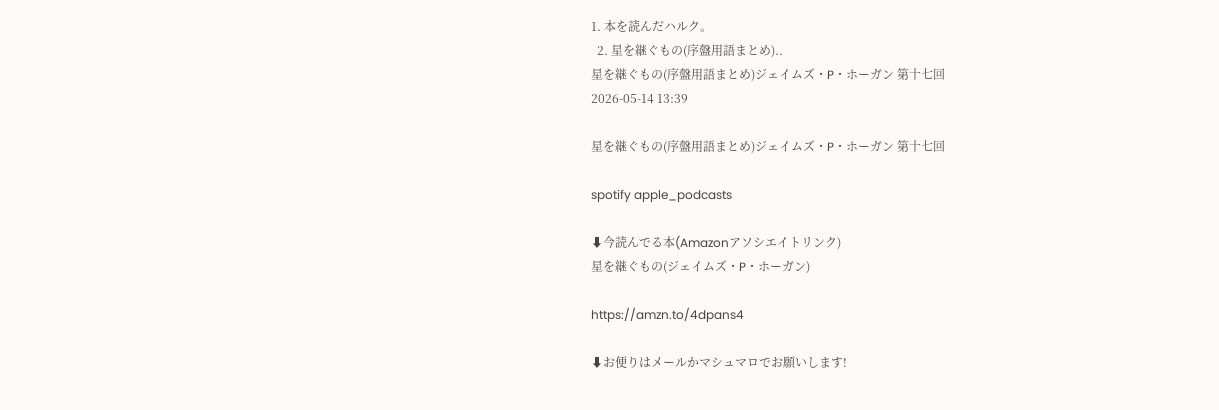1. 本を読んだハルク。
  2. 星を継ぐもの(序盤用語まとめ)..
星を継ぐもの(序盤用語まとめ)ジェイムズ・P・ホーガン 第十七回
2026-05-14 13:39

星を継ぐもの(序盤用語まとめ)ジェイムズ・P・ホーガン 第十七回

spotify apple_podcasts

⬇今読んでる本(Amazonアソシエイトリンク)
星を継ぐもの(ジェイムズ・P・ホーガン)

https://amzn.to/4dpans4

⬇お便りはメールかマシュマロでお願いします!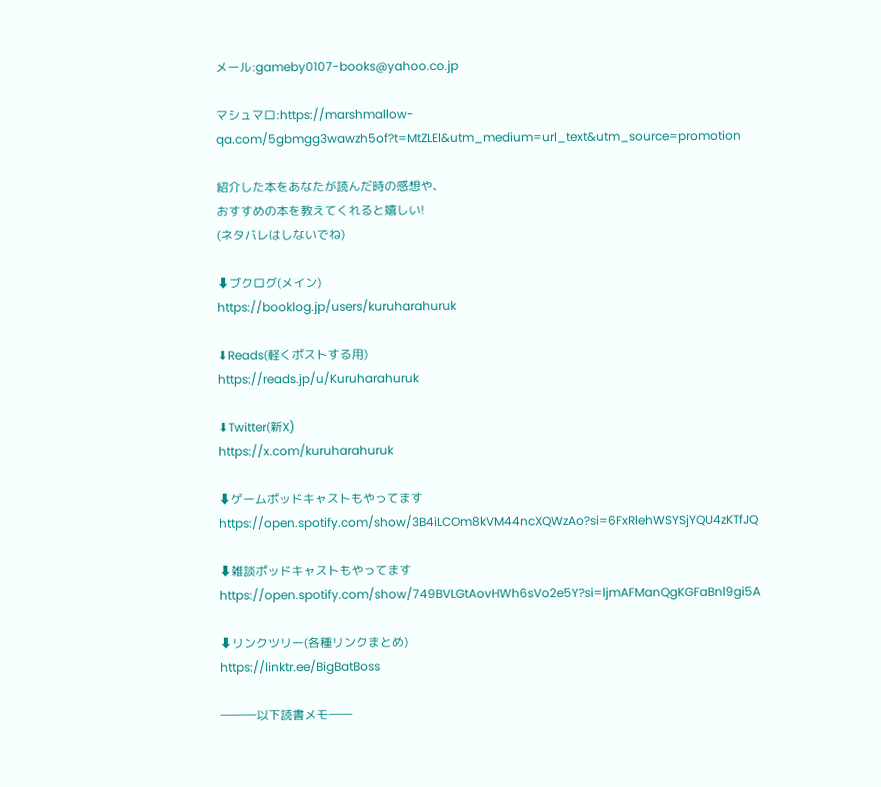メール:gameby0107-books@yahoo.co.jp

マシュマロ:https://marshmallow-qa.com/5gbmgg3wawzh5of?t=MtZLEl&utm_medium=url_text&utm_source=promotion

紹介した本をあなたが読んだ時の感想や、
おすすめの本を教えてくれると嬉しい!
(ネタバレはしないでね)

⬇ブクログ(メイン)
https://booklog.jp/users/kuruharahuruk

⬇Reads(軽くポストする用)
https://reads.jp/u/Kuruharahuruk

⬇Twitter(新X)
https://x.com/kuruharahuruk

⬇ゲームポッドキャストもやってます
https://open.spotify.com/show/3B4iLCOm8kVM44ncXQWzAo?si=6FxRlehWSYSjYQU4zKTfJQ

⬇雑談ポッドキャストもやってます
https://open.spotify.com/show/749BVLGtAovHWh6sVo2e5Y?si=ljmAFManQgKGFaBnl9gi5A

⬇リンクツリー(各種リンクまとめ)
https://linktr.ee/BigBatBoss

―――以下読書メモ――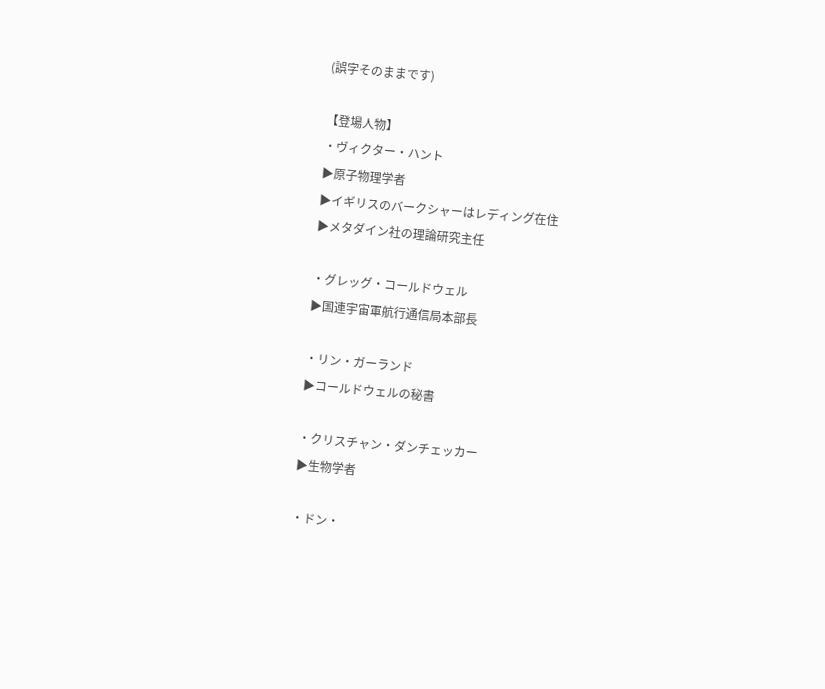(誤字そのままです)

【登場人物】
・ヴィクター・ハント
▶原子物理学者
▶イギリスのバークシャーはレディング在住
▶メタダイン社の理論研究主任

・グレッグ・コールドウェル
▶国連宇宙軍航行通信局本部長

・リン・ガーランド
▶コールドウェルの秘書

・クリスチャン・ダンチェッカー
▶生物学者

・ドン・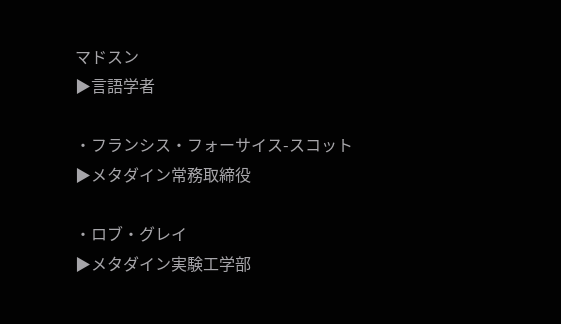マドスン
▶言語学者

・フランシス・フォーサイス-スコット
▶メタダイン常務取締役

・ロブ・グレイ
▶メタダイン実験工学部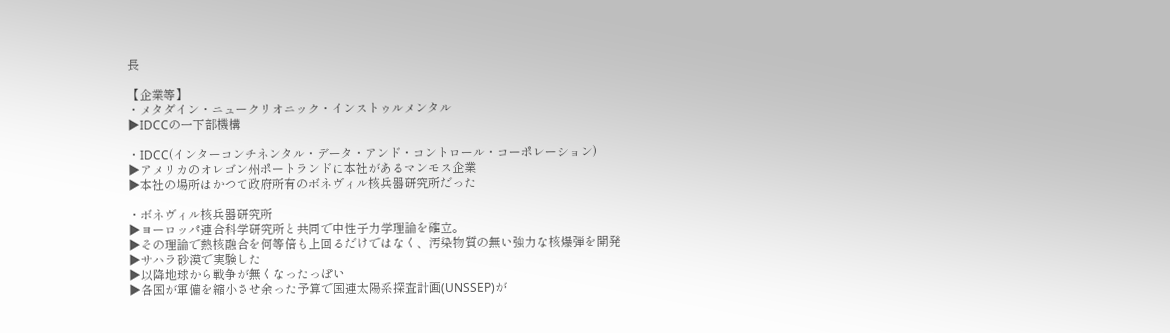長

【企業等】
・メタダイン・ニュークリオニック・インストゥルメンタル
▶IDCCの一下部機構

・IDCC(インターコンチネンタル・データ・アンド・コントロール・コーポレーション)
▶アメリカのオレゴン州ポートランドに本社があるマンモス企業
▶本社の場所はかつて政府所有のボネヴィル核兵器研究所だった

・ボネヴィル核兵器研究所
▶ヨーロッパ連合科学研究所と共同で中性子力学理論を確立。
▶その理論で熱核融合を何等倍も上回るだけではなく、汚染物質の無い強力な核爆弾を開発
▶サハラ砂漠で実験した
▶以降地球から戦争が無くなったっぽい
▶各国が軍備を縮小させ余った予算で国連太陽系探査計画(UNSSEP)が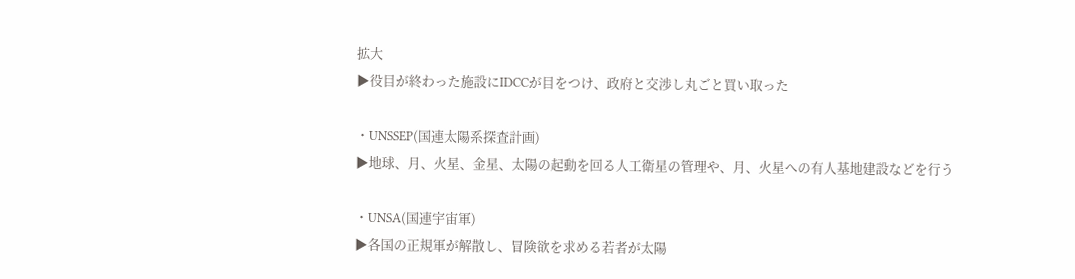拡大
▶役目が終わった施設にIDCCが目をつけ、政府と交渉し丸ごと買い取った

・UNSSEP(国連太陽系探査計画)
▶地球、月、火星、金星、太陽の起動を回る人工衛星の管理や、月、火星への有人基地建設などを行う

・UNSA(国連宇宙軍)
▶各国の正規軍が解散し、冒険欲を求める若者が太陽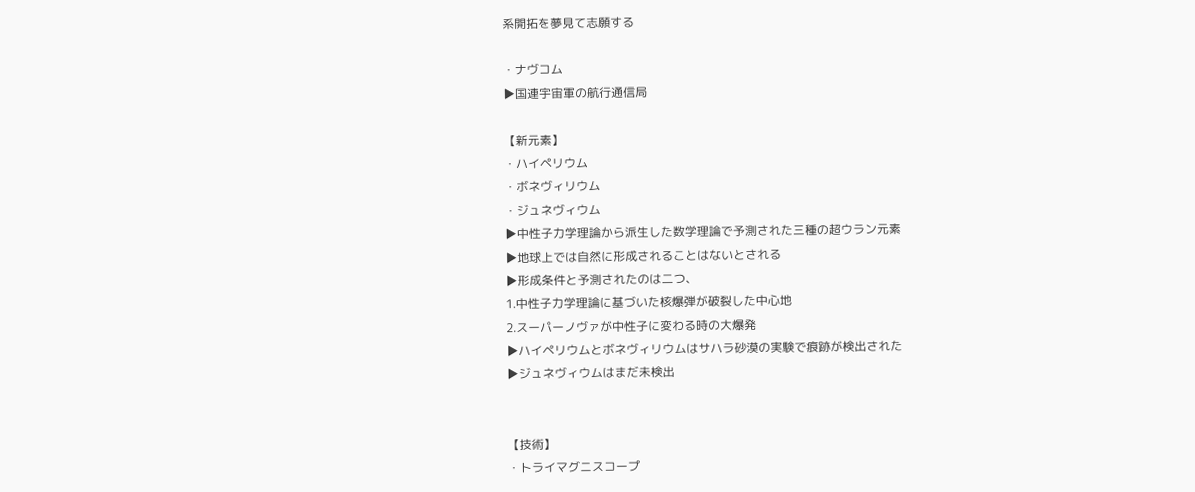系開拓を夢見て志願する

・ナヴコム
▶国連宇宙軍の航行通信局

【新元素】
・ハイペリウム
・ボネヴィリウム
・ジュネヴィウム
▶中性子力学理論から派生した数学理論で予測された三種の超ウラン元素
▶地球上では自然に形成されることはないとされる
▶形成条件と予測されたのは二つ、
1.中性子力学理論に基づいた核爆弾が破裂した中心地
2.スーパーノヴァが中性子に変わる時の大爆発
▶ハイペリウムとボネヴィリウムはサハラ砂漠の実験で痕跡が検出された
▶ジュネヴィウムはまだ未検出


【技術】
・トライマグニスコープ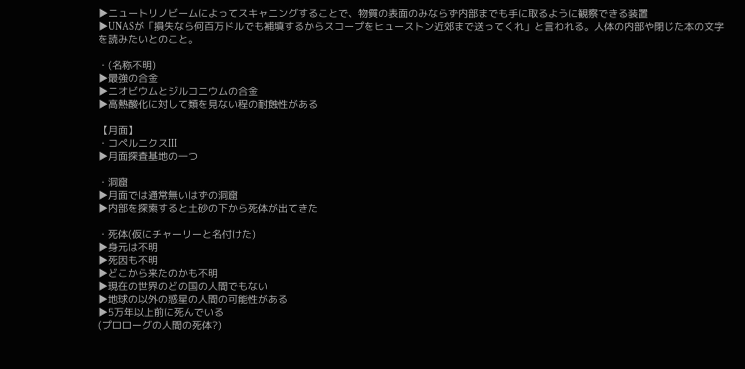▶ニュートリノビームによってスキャニングすることで、物質の表面のみならず内部までも手に取るように観察できる装置
▶UNASが「損失なら何百万ドルでも補填するからスコープをヒューストン近郊まで送ってくれ」と言われる。人体の内部や閉じた本の文字を読みたいとのこと。

・(名称不明)
▶最強の合金
▶ニオビウムとジルコニウムの合金
▶高熱酸化に対して類を見ない程の耐蝕性がある

【月面】
・コペルニクスIII
▶月面探査基地の一つ

・洞窟
▶月面では通常無いはずの洞窟
▶内部を探索すると土砂の下から死体が出てきた

・死体(仮にチャーリーと名付けた)
▶身元は不明
▶死因も不明
▶どこから来たのかも不明
▶現在の世界のどの国の人間でもない
▶地球の以外の惑星の人間の可能性がある
▶5万年以上前に死んでいる
(プロローグの人間の死体?)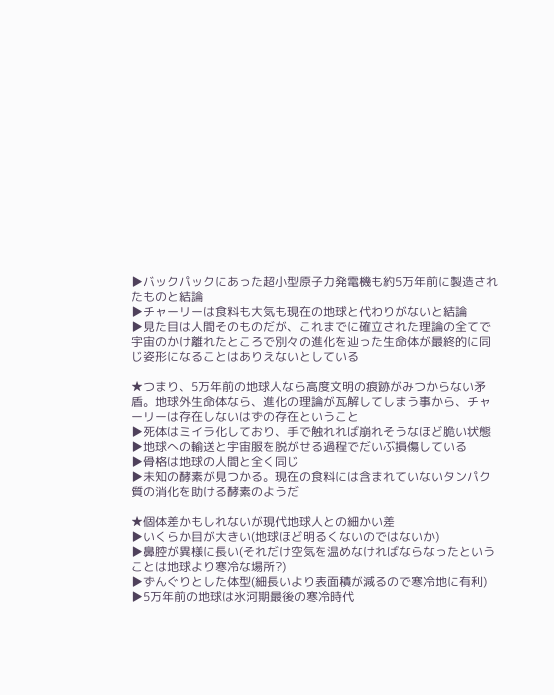▶バックパックにあった超小型原子力発電機も約5万年前に製造されたものと結論
▶チャーリーは食料も大気も現在の地球と代わりがないと結論
▶見た目は人間そのものだが、これまでに確立された理論の全てで宇宙のかけ離れたところで別々の進化を辿った生命体が最終的に同じ姿形になることはありえないとしている

★つまり、5万年前の地球人なら高度文明の痕跡がみつからない矛盾。地球外生命体なら、進化の理論が瓦解してしまう事から、チャーリーは存在しないはずの存在ということ
▶死体はミイラ化しており、手で触れれば崩れそうなほど脆い状態
▶地球への輸送と宇宙服を脱がせる過程でだいぶ損傷している
▶骨格は地球の人間と全く同じ
▶未知の酵素が見つかる。現在の食料には含まれていないタンパク質の消化を助ける酵素のようだ

★個体差かもしれないが現代地球人との細かい差
▶いくらか目が大きい(地球ほど明るくないのではないか)
▶鼻腔が異様に長い(それだけ空気を温めなければならなったということは地球より寒冷な場所?)
▶ずんぐりとした体型(細長いより表面積が減るので寒冷地に有利)
▶5万年前の地球は氷河期最後の寒冷時代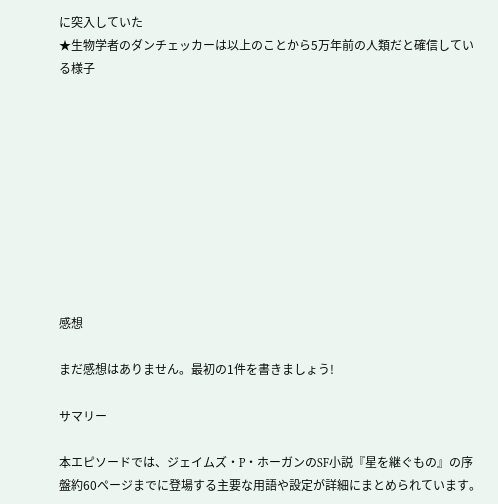に突入していた
★生物学者のダンチェッカーは以上のことから5万年前の人類だと確信している様子










感想

まだ感想はありません。最初の1件を書きましょう!

サマリー

本エピソードでは、ジェイムズ・P・ホーガンのSF小説『星を継ぐもの』の序盤約60ページまでに登場する主要な用語や設定が詳細にまとめられています。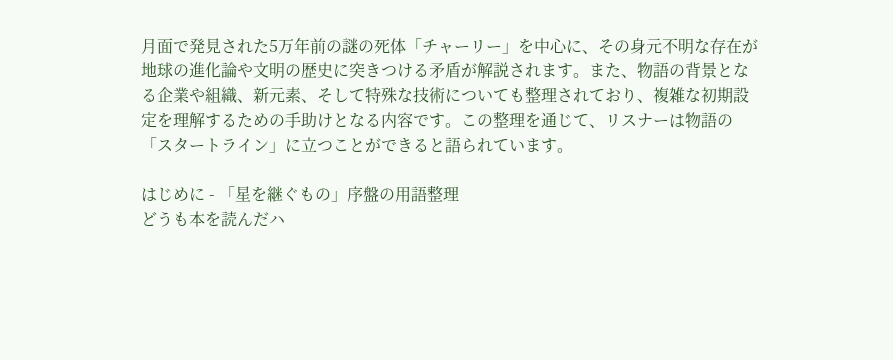月面で発見された5万年前の謎の死体「チャーリー」を中心に、その身元不明な存在が地球の進化論や文明の歴史に突きつける矛盾が解説されます。また、物語の背景となる企業や組織、新元素、そして特殊な技術についても整理されており、複雑な初期設定を理解するための手助けとなる内容です。この整理を通じて、リスナーは物語の「スタートライン」に立つことができると語られています。

はじめに - 「星を継ぐもの」序盤の用語整理
どうも本を読んだハ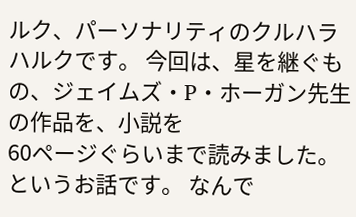ルク、パーソナリティのクルハラハルクです。 今回は、星を継ぐもの、ジェイムズ・P・ホーガン先生の作品を、小説を
60ページぐらいまで読みました。というお話です。 なんで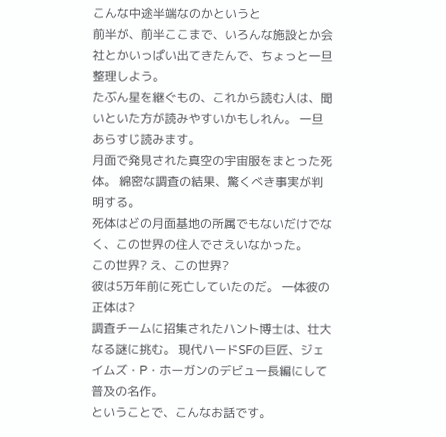こんな中途半端なのかというと
前半が、前半ここまで、いろんな施設とか会社とかいっぱい出てきたんで、ちょっと一旦整理しよう。
たぶん星を継ぐもの、これから読む人は、聞いといた方が読みやすいかもしれん。 一旦あらすじ読みます。
月面で発見された真空の宇宙服をまとった死体。 綿密な調査の結果、驚くべき事実が判明する。
死体はどの月面基地の所属でもないだけでなく、この世界の住人でさえいなかった。
この世界? え、この世界?
彼は5万年前に死亡していたのだ。 一体彼の正体は?
調査チームに招集されたハント博士は、壮大なる謎に挑む。 現代ハードSFの巨匠、ジェイムズ・P・ホーガンのデビュー長編にして普及の名作。
ということで、こんなお話です。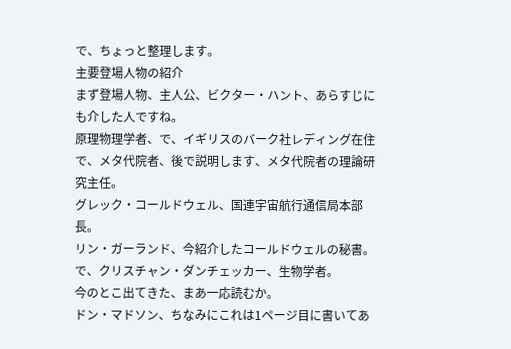で、ちょっと整理します。
主要登場人物の紹介
まず登場人物、主人公、ビクター・ハント、あらすじにも介した人ですね。
原理物理学者、で、イギリスのバーク社レディング在住で、メタ代院者、後で説明します、メタ代院者の理論研究主任。
グレック・コールドウェル、国連宇宙航行通信局本部長。
リン・ガーランド、今紹介したコールドウェルの秘書。
で、クリスチャン・ダンチェッカー、生物学者。
今のとこ出てきた、まあ一応読むか。
ドン・マドソン、ちなみにこれは1ページ目に書いてあ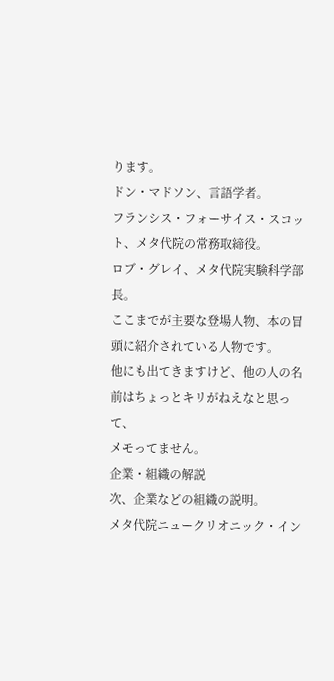ります。
ドン・マドソン、言語学者。
フランシス・フォーサイス・スコット、メタ代院の常務取締役。
ロブ・グレイ、メタ代院実験科学部長。
ここまでが主要な登場人物、本の冒頭に紹介されている人物です。
他にも出てきますけど、他の人の名前はちょっとキリがねえなと思って、
メモってません。
企業・組織の解説
次、企業などの組織の説明。
メタ代院ニュークリオニック・イン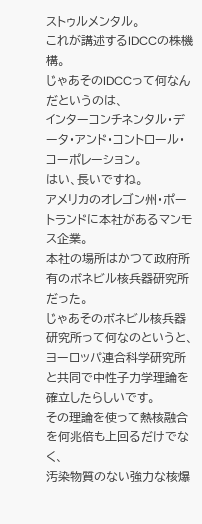ストゥルメンタル。
これが講述するIDCCの株機構。
じゃあそのIDCCって何なんだというのは、
インターコンチネンタル・データ・アンド・コントロール・コーポレーション。
はい、長いですね。
アメリカのオレゴン州・ポートランドに本社があるマンモス企業。
本社の場所はかつて政府所有のボネビル核兵器研究所だった。
じゃあそのボネビル核兵器研究所って何なのというと、
ヨーロッパ連合科学研究所と共同で中性子力学理論を確立したらしいです。
その理論を使って熱核融合を何兆倍も上回るだけでなく、
汚染物質のない強力な核爆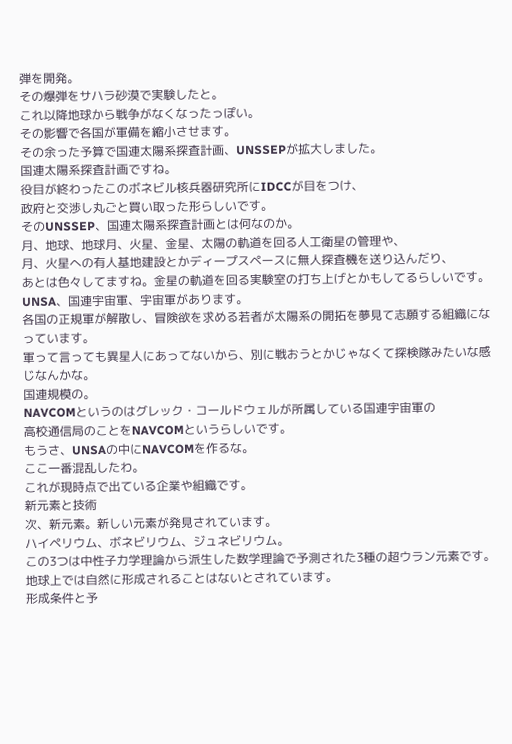弾を開発。
その爆弾をサハラ砂漠で実験したと。
これ以降地球から戦争がなくなったっぽい。
その影響で各国が軍備を縮小させます。
その余った予算で国連太陽系探査計画、UNSSEPが拡大しました。
国連太陽系探査計画ですね。
役目が終わったこのボネビル核兵器研究所にIDCCが目をつけ、
政府と交渉し丸ごと買い取った形らしいです。
そのUNSSEP、国連太陽系探査計画とは何なのか。
月、地球、地球月、火星、金星、太陽の軌道を回る人工衛星の管理や、
月、火星への有人基地建設とかディープスペースに無人探査機を送り込んだり、
あとは色々してますね。金星の軌道を回る実験室の打ち上げとかもしてるらしいです。
UNSA、国連宇宙軍、宇宙軍があります。
各国の正規軍が解散し、冒険欲を求める若者が太陽系の開拓を夢見て志願する組織になっています。
軍って言っても異星人にあってないから、別に戦おうとかじゃなくて探検隊みたいな感じなんかな。
国連規模の。
NAVCOMというのはグレック・コールドウェルが所属している国連宇宙軍の
高校通信局のことをNAVCOMというらしいです。
もうさ、UNSAの中にNAVCOMを作るな。
ここ一番混乱したわ。
これが現時点で出ている企業や組織です。
新元素と技術
次、新元素。新しい元素が発見されています。
ハイペリウム、ボネビリウム、ジュネビリウム。
この3つは中性子力学理論から派生した数学理論で予測された3種の超ウラン元素です。
地球上では自然に形成されることはないとされています。
形成条件と予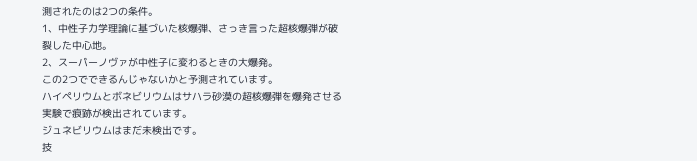測されたのは2つの条件。
1、中性子力学理論に基づいた核爆弾、さっき言った超核爆弾が破裂した中心地。
2、スーパーノヴァが中性子に変わるときの大爆発。
この2つでできるんじゃないかと予測されています。
ハイペリウムとボネビリウムはサハラ砂漠の超核爆弾を爆発させる実験で痕跡が検出されています。
ジュネビリウムはまだ未検出です。
技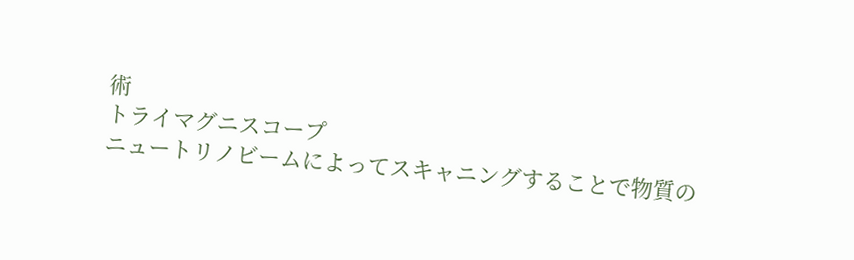術
トライマグニスコープ
ニュートリノビームによってスキャニングすることで物質の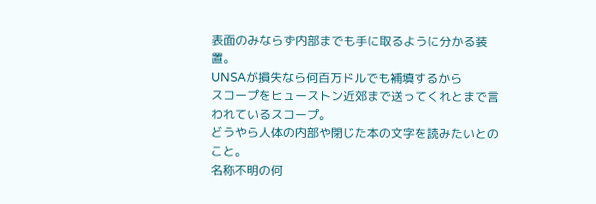表面のみならず内部までも手に取るように分かる装置。
UNSAが損失なら何百万ドルでも補填するから
スコープをヒューストン近郊まで送ってくれとまで言われているスコープ。
どうやら人体の内部や閉じた本の文字を読みたいとのこと。
名称不明の何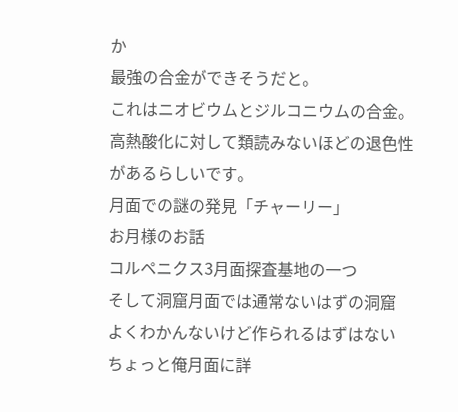か
最強の合金ができそうだと。
これはニオビウムとジルコニウムの合金。
高熱酸化に対して類読みないほどの退色性があるらしいです。
月面での謎の発見「チャーリー」
お月様のお話
コルペニクス3月面探査基地の一つ
そして洞窟月面では通常ないはずの洞窟
よくわかんないけど作られるはずはない
ちょっと俺月面に詳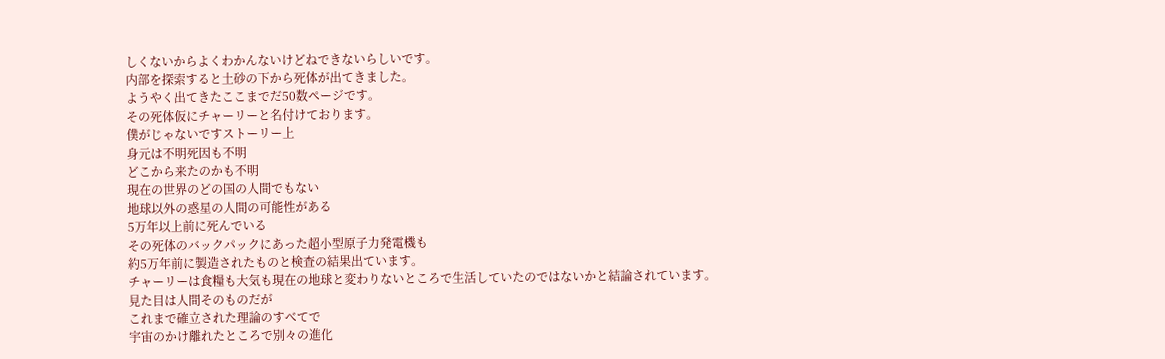しくないからよくわかんないけどねできないらしいです。
内部を探索すると土砂の下から死体が出てきました。
ようやく出てきたここまでだ50数ページです。
その死体仮にチャーリーと名付けております。
僕がじゃないですストーリー上
身元は不明死因も不明
どこから来たのかも不明
現在の世界のどの国の人間でもない
地球以外の惑星の人間の可能性がある
5万年以上前に死んでいる
その死体のバックパックにあった超小型原子力発電機も
約5万年前に製造されたものと検査の結果出ています。
チャーリーは食糧も大気も現在の地球と変わりないところで生活していたのではないかと結論されています。
見た目は人間そのものだが
これまで確立された理論のすべてで
宇宙のかけ離れたところで別々の進化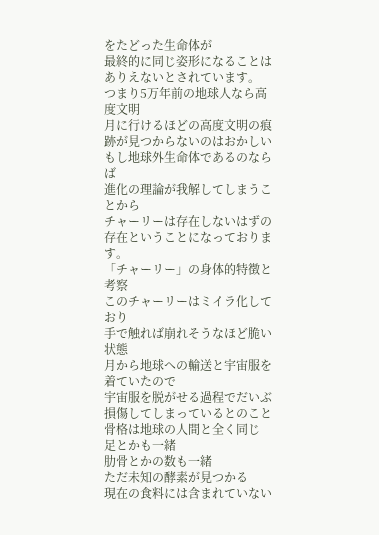をたどった生命体が
最終的に同じ姿形になることはありえないとされています。
つまり5万年前の地球人なら高度文明
月に行けるほどの高度文明の痕跡が見つからないのはおかしい
もし地球外生命体であるのならば
進化の理論が我解してしまうことから
チャーリーは存在しないはずの存在ということになっております。
「チャーリー」の身体的特徴と考察
このチャーリーはミイラ化しており
手で触れば崩れそうなほど脆い状態
月から地球への輸送と宇宙服を着ていたので
宇宙服を脱がせる過程でだいぶ損傷してしまっているとのこと
骨格は地球の人間と全く同じ
足とかも一緒
肋骨とかの数も一緒
ただ未知の酵素が見つかる
現在の食料には含まれていない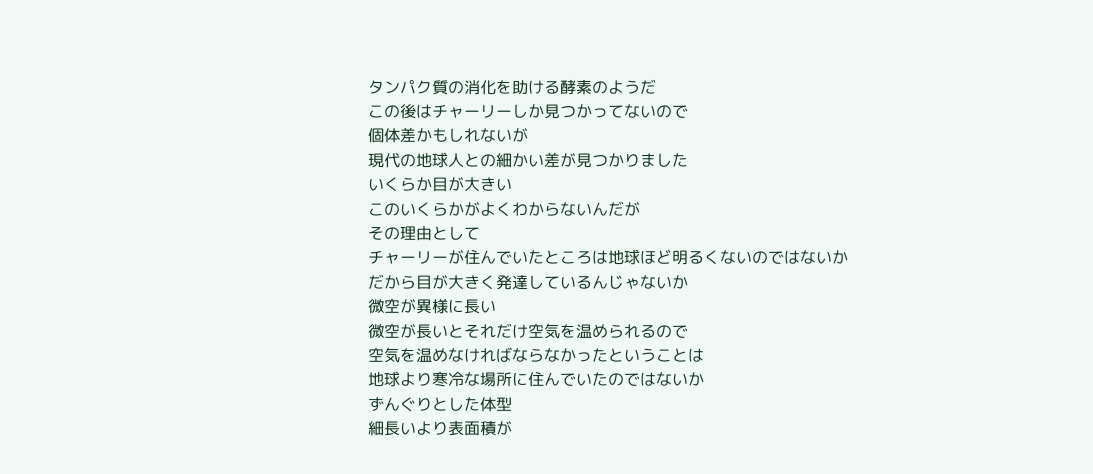タンパク質の消化を助ける酵素のようだ
この後はチャーリーしか見つかってないので
個体差かもしれないが
現代の地球人との細かい差が見つかりました
いくらか目が大きい
このいくらかがよくわからないんだが
その理由として
チャーリーが住んでいたところは地球ほど明るくないのではないか
だから目が大きく発達しているんじゃないか
微空が異様に長い
微空が長いとそれだけ空気を温められるので
空気を温めなければならなかったということは
地球より寒冷な場所に住んでいたのではないか
ずんぐりとした体型
細長いより表面積が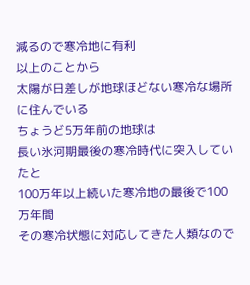減るので寒冷地に有利
以上のことから
太陽が日差しが地球ほどない寒冷な場所に住んでいる
ちょうど5万年前の地球は
長い氷河期最後の寒冷時代に突入していたと
100万年以上続いた寒冷地の最後で100万年間
その寒冷状態に対応してきた人類なので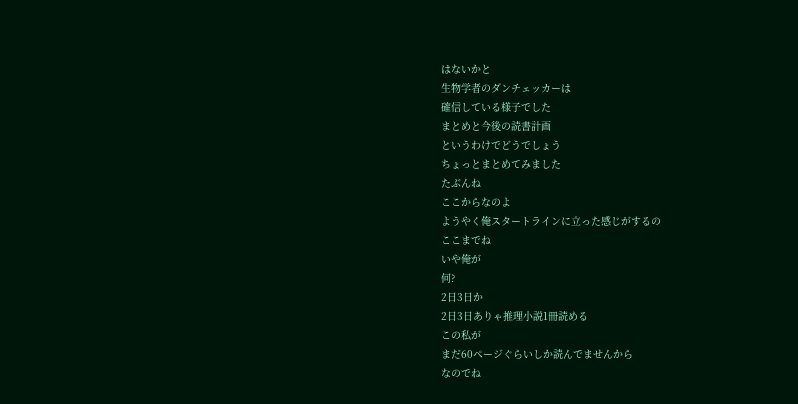はないかと
生物学者のダンチェッカーは
確信している様子でした
まとめと今後の読書計画
というわけでどうでしょう
ちょっとまとめてみました
たぶんね
ここからなのよ
ようやく俺スタートラインに立った感じがするの
ここまでね
いや俺が
何?
2日3日か
2日3日ありゃ推理小説1冊読める
この私が
まだ60ページぐらいしか読んでませんから
なのでね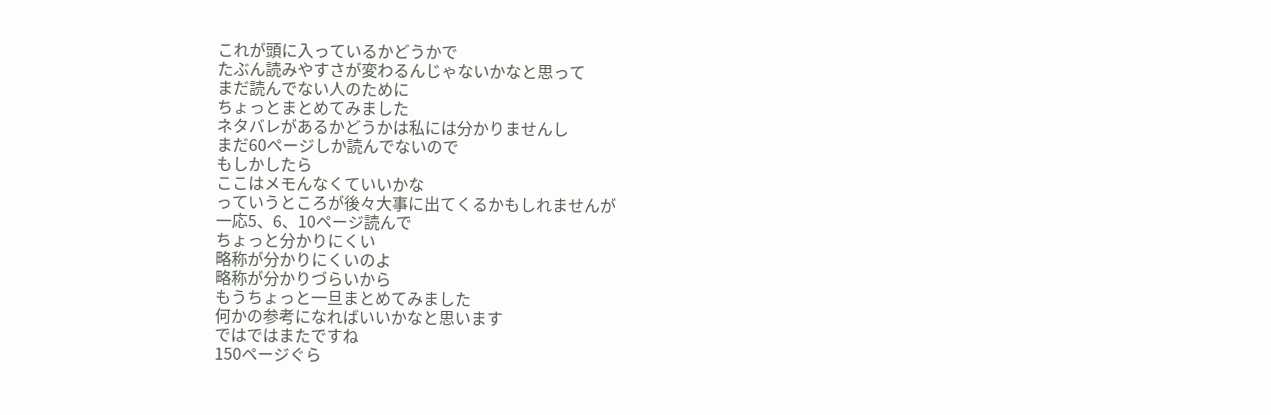これが頭に入っているかどうかで
たぶん読みやすさが変わるんじゃないかなと思って
まだ読んでない人のために
ちょっとまとめてみました
ネタバレがあるかどうかは私には分かりませんし
まだ60ページしか読んでないので
もしかしたら
ここはメモんなくていいかな
っていうところが後々大事に出てくるかもしれませんが
一応5、6、10ページ読んで
ちょっと分かりにくい
略称が分かりにくいのよ
略称が分かりづらいから
もうちょっと一旦まとめてみました
何かの参考になればいいかなと思います
ではではまたですね
150ページぐら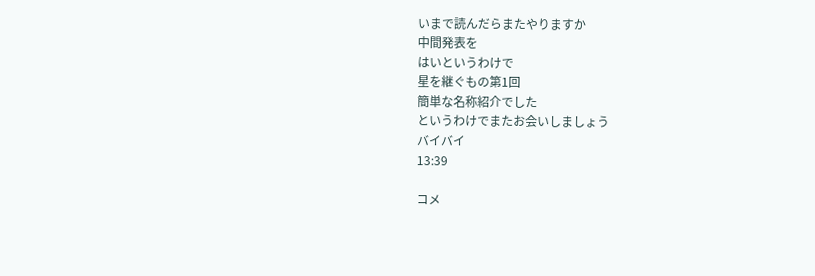いまで読んだらまたやりますか
中間発表を
はいというわけで
星を継ぐもの第1回
簡単な名称紹介でした
というわけでまたお会いしましょう
バイバイ
13:39

コメ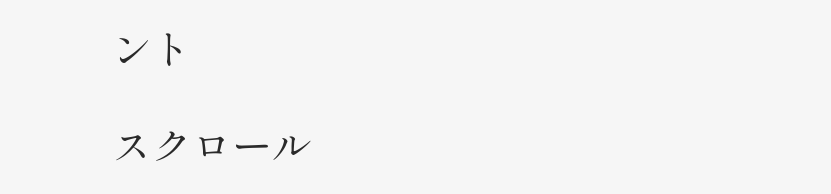ント

スクロール